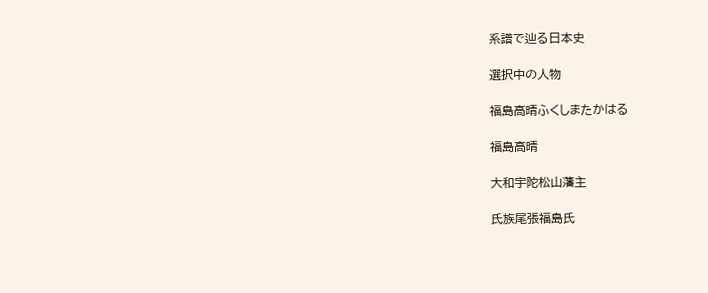系譜で辿る日本史

選択中の人物

福島高晴ふくしまたかはる

福島高晴

大和宇陀松山藩主

氏族尾張福島氏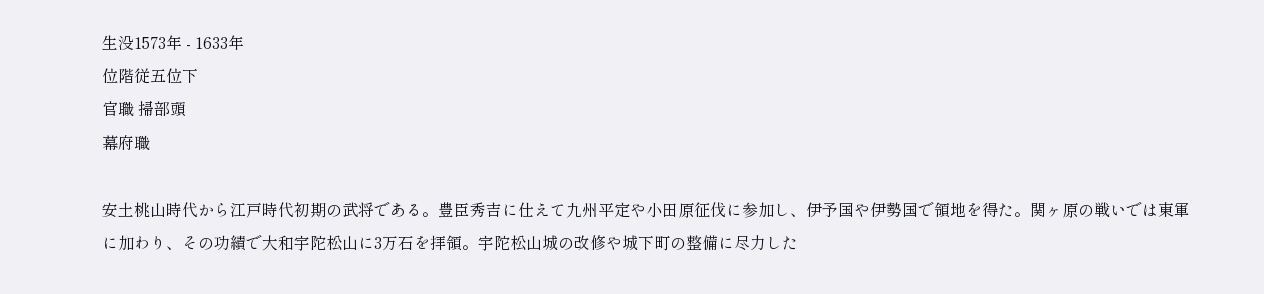生没1573年 - 1633年
位階従五位下
官職 掃部頭
幕府職

安土桃山時代から江戸時代初期の武将である。豊臣秀吉に仕えて九州平定や小田原征伐に参加し、伊予国や伊勢国で領地を得た。関ヶ原の戦いでは東軍に加わり、その功績で大和宇陀松山に3万石を拝領。宇陀松山城の改修や城下町の整備に尽力した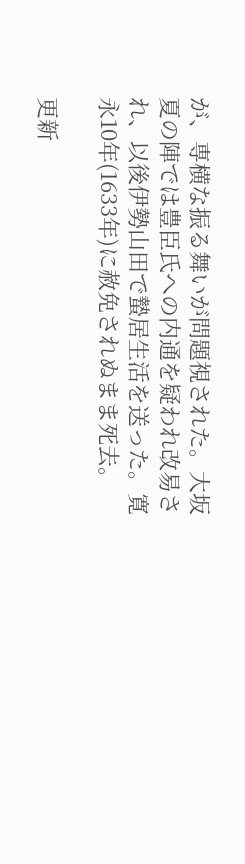が、専横な振る舞いが問題視された。大坂夏の陣では豊臣氏への内通を疑われ改易され、以後伊勢山田で蟄居生活を送った。寛永10年(1633年)に赦免されぬまま死去。

更新